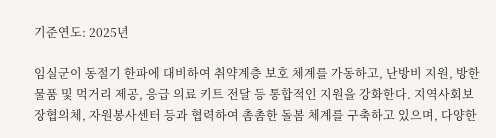기준연도: 2025년

임실군이 동절기 한파에 대비하여 취약계층 보호 체계를 가동하고, 난방비 지원, 방한 물품 및 먹거리 제공, 응급 의료 키트 전달 등 통합적인 지원을 강화한다. 지역사회보장협의체, 자원봉사센터 등과 협력하여 촘촘한 돌봄 체계를 구축하고 있으며, 다양한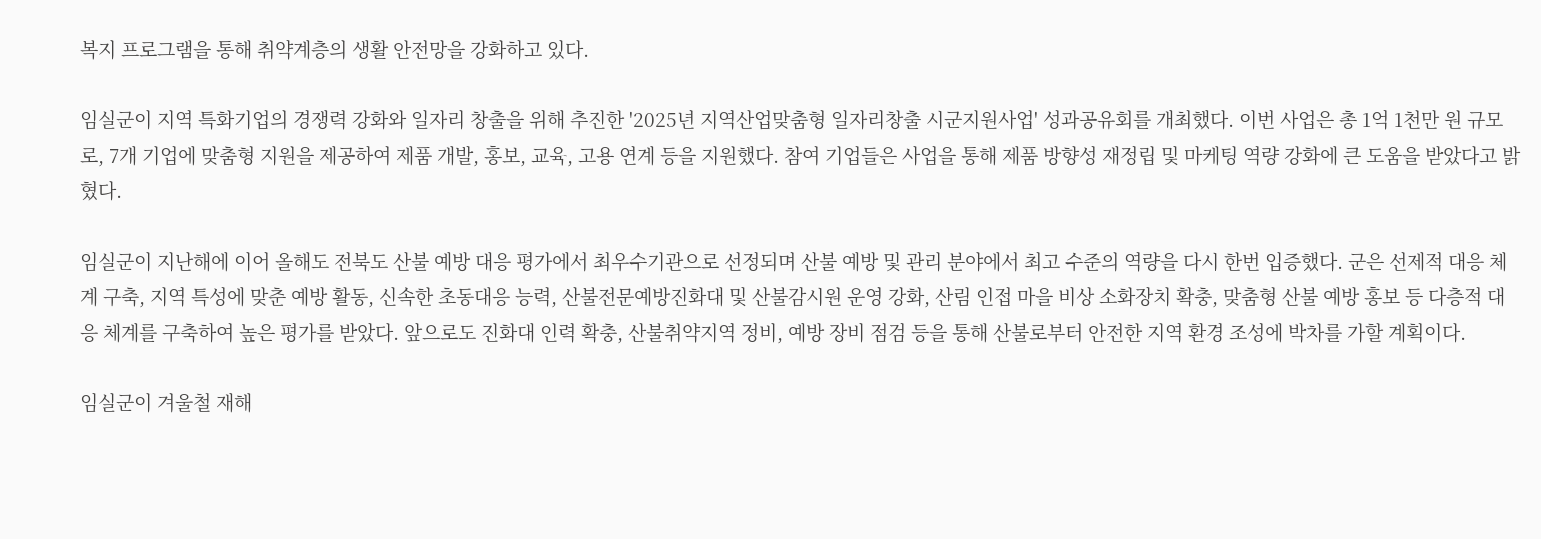복지 프로그램을 통해 취약계층의 생활 안전망을 강화하고 있다.

임실군이 지역 특화기업의 경쟁력 강화와 일자리 창출을 위해 추진한 '2025년 지역산업맞춤형 일자리창출 시군지원사업' 성과공유회를 개최했다. 이번 사업은 총 1억 1천만 원 규모로, 7개 기업에 맞춤형 지원을 제공하여 제품 개발, 홍보, 교육, 고용 연계 등을 지원했다. 참여 기업들은 사업을 통해 제품 방향성 재정립 및 마케팅 역량 강화에 큰 도움을 받았다고 밝혔다.

임실군이 지난해에 이어 올해도 전북도 산불 예방 대응 평가에서 최우수기관으로 선정되며 산불 예방 및 관리 분야에서 최고 수준의 역량을 다시 한번 입증했다. 군은 선제적 대응 체계 구축, 지역 특성에 맞춘 예방 활동, 신속한 초동대응 능력, 산불전문예방진화대 및 산불감시원 운영 강화, 산림 인접 마을 비상 소화장치 확충, 맞춤형 산불 예방 홍보 등 다층적 대응 체계를 구축하여 높은 평가를 받았다. 앞으로도 진화대 인력 확충, 산불취약지역 정비, 예방 장비 점검 등을 통해 산불로부터 안전한 지역 환경 조성에 박차를 가할 계획이다.

임실군이 겨울철 재해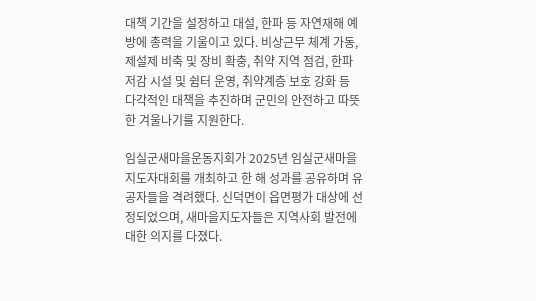대책 기간을 설정하고 대설, 한파 등 자연재해 예방에 총력을 기울이고 있다. 비상근무 체계 가동, 제설제 비축 및 장비 확충, 취약 지역 점검, 한파 저감 시설 및 쉼터 운영, 취약계층 보호 강화 등 다각적인 대책을 추진하며 군민의 안전하고 따뜻한 겨울나기를 지원한다.

임실군새마을운동지회가 2025년 임실군새마을지도자대회를 개최하고 한 해 성과를 공유하며 유공자들을 격려했다. 신덕면이 읍면평가 대상에 선정되었으며, 새마을지도자들은 지역사회 발전에 대한 의지를 다졌다.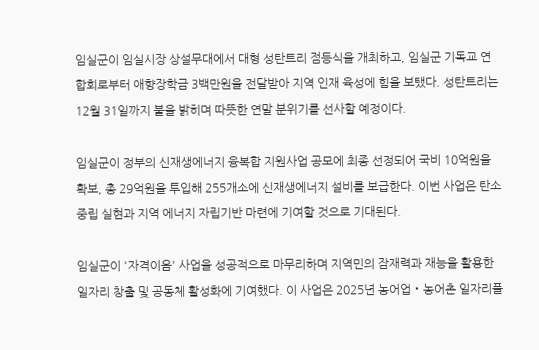임실군이 임실시장 상설무대에서 대형 성탄트리 점등식을 개최하고, 임실군 기독교 연합회로부터 애향장학금 3백만원을 전달받아 지역 인재 육성에 힘을 보탰다. 성탄트리는 12월 31일까지 불을 밝히며 따뜻한 연말 분위기를 선사할 예정이다.

임실군이 정부의 신재생에너지 융복합 지원사업 공모에 최종 선정되어 국비 10억원을 확보, 총 29억원을 투입해 255개소에 신재생에너지 설비를 보급한다. 이번 사업은 탄소중립 실현과 지역 에너지 자립기반 마련에 기여할 것으로 기대된다.

임실군이 '자격이음' 사업을 성공적으로 마무리하며 지역민의 잠재력과 재능을 활용한 일자리 창출 및 공동체 활성화에 기여했다. 이 사업은 2025년 농어업‧농어촌 일자리플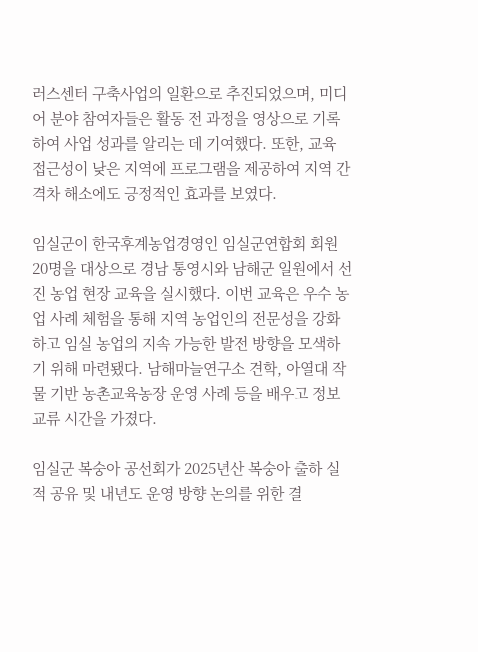러스센터 구축사업의 일환으로 추진되었으며, 미디어 분야 참여자들은 활동 전 과정을 영상으로 기록하여 사업 성과를 알리는 데 기여했다. 또한, 교육 접근성이 낮은 지역에 프로그램을 제공하여 지역 간 격차 해소에도 긍정적인 효과를 보였다.

임실군이 한국후계농업경영인 임실군연합회 회원 20명을 대상으로 경남 통영시와 남해군 일원에서 선진 농업 현장 교육을 실시했다. 이번 교육은 우수 농업 사례 체험을 통해 지역 농업인의 전문성을 강화하고 임실 농업의 지속 가능한 발전 방향을 모색하기 위해 마련됐다. 남해마늘연구소 견학, 아열대 작물 기반 농촌교육농장 운영 사례 등을 배우고 정보 교류 시간을 가졌다.

임실군 복숭아 공선회가 2025년산 복숭아 출하 실적 공유 및 내년도 운영 방향 논의를 위한 결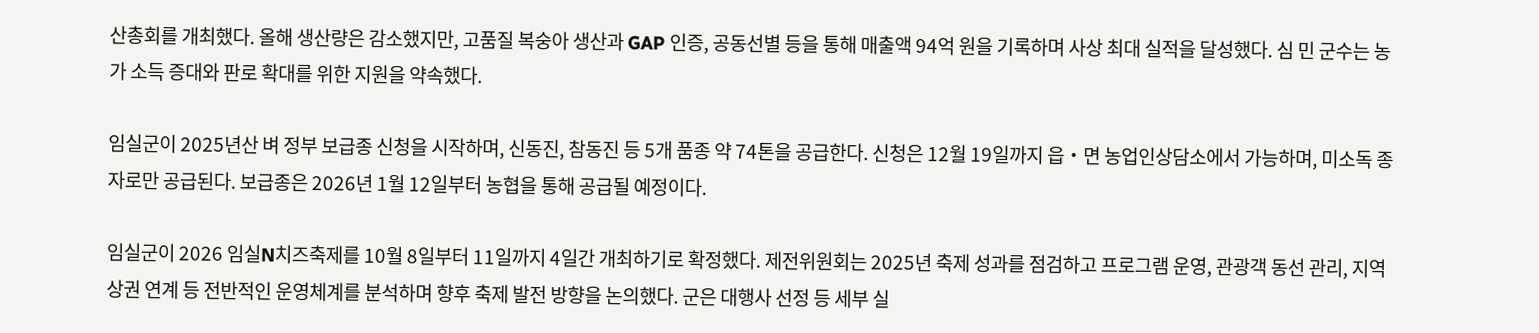산총회를 개최했다. 올해 생산량은 감소했지만, 고품질 복숭아 생산과 GAP 인증, 공동선별 등을 통해 매출액 94억 원을 기록하며 사상 최대 실적을 달성했다. 심 민 군수는 농가 소득 증대와 판로 확대를 위한 지원을 약속했다.

임실군이 2025년산 벼 정부 보급종 신청을 시작하며, 신동진, 참동진 등 5개 품종 약 74톤을 공급한다. 신청은 12월 19일까지 읍‧면 농업인상담소에서 가능하며, 미소독 종자로만 공급된다. 보급종은 2026년 1월 12일부터 농협을 통해 공급될 예정이다.

임실군이 2026 임실N치즈축제를 10월 8일부터 11일까지 4일간 개최하기로 확정했다. 제전위원회는 2025년 축제 성과를 점검하고 프로그램 운영, 관광객 동선 관리, 지역 상권 연계 등 전반적인 운영체계를 분석하며 향후 축제 발전 방향을 논의했다. 군은 대행사 선정 등 세부 실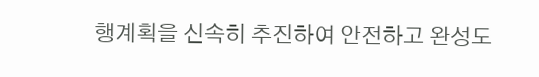행계획을 신속히 추진하여 안전하고 완성도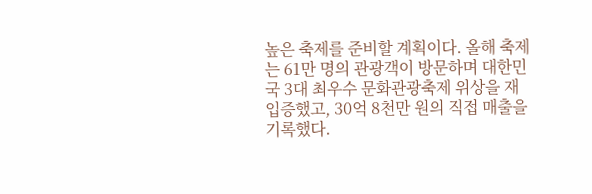높은 축제를 준비할 계획이다. 올해 축제는 61만 명의 관광객이 방문하며 대한민국 3대 최우수 문화관광축제 위상을 재입증했고, 30억 8천만 원의 직접 매출을 기록했다.